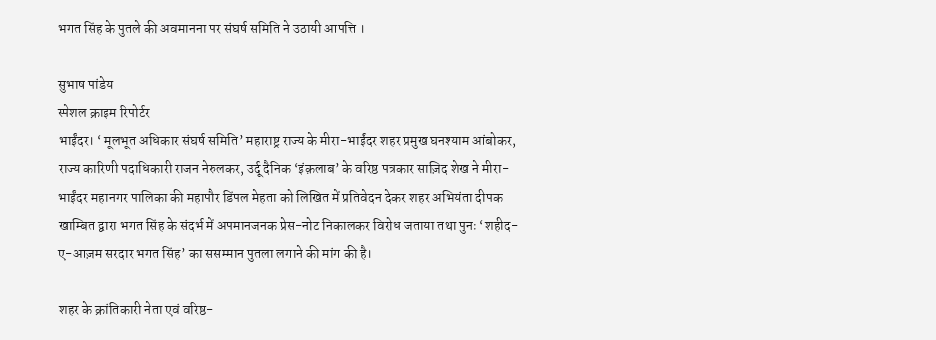भगत सिंह के पुतले की अवमानना पर संघर्ष समिति ने उठायी आपत्ति ।

सुभाष पांडेय
स्पेशल क्राइम रिपोर्टर
भाईंदर। ‘ मूलभूत अधिकार संघर्ष समिति’ महाराष्ट्र राज्य के मीरा-भाईंदर शहर प्रमुख घनश्याम आंबोकर, राज्य कारिणी पदाधिकारी राजन नेरुलकर, उर्दू दैनिक ‘इंक़लाब’ के वरिष्ठ पत्रकार साज़िद शेख ने मीरा-भाईंदर महानगर पालिका की महापौर डिंपल मेहता को लिखित में प्रतिवेदन देकर शहर अभियंता दीपक खाम्बित द्वारा भगत सिंह के संदर्भ में अपमानजनक प्रेस-नोट निकालकर विरोध जताया तथा पुनः ‘शहीद-ए-आज़म सरदार भगत सिंह’ का ससम्मान पुतला लगाने की मांग की है।

शहर के क्रांतिकारी नेता एवं वरिष्ठ-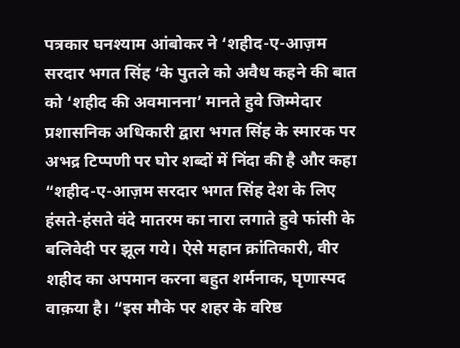पत्रकार घनश्याम आंबोकर ने ‘शहीद-ए-आज़म सरदार भगत सिंह ‘के पुतले को अवैध कहने की बात को ‘शहीद की अवमानना’ मानते हुवे जिम्मेदार प्रशासनिक अधिकारी द्वारा भगत सिंह के स्मारक पर अभद्र टिप्पणी पर घोर शब्दों में निंदा की है और कहा “शहीद-ए-आज़म सरदार भगत सिंह देश के लिए हंसते-हंसते वंदे मातरम का नारा लगाते हुवे फांसी के बलिवेदी पर झूल गये। ऐसे महान क्रांतिकारी, वीर शहीद का अपमान करना बहुत शर्मनाक, घृणास्पद वाक़या है। “इस मौके पर शहर के वरिष्ठ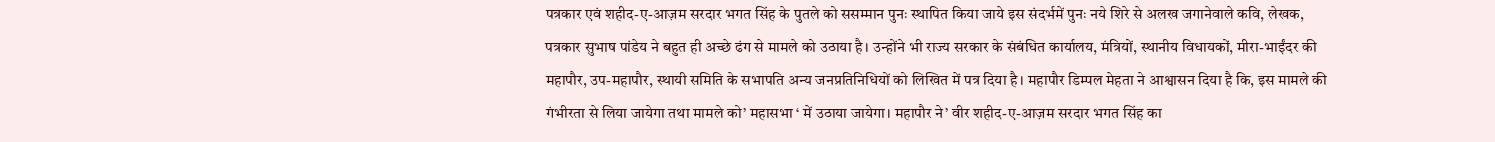पत्रकार एवं शहीद-ए-आज़म सरदार भगत सिंह के पुतले को ससम्मान पुनः स्थापित किया जाये इस संदर्भमें पुनः नये शिरे से अलख जगानेवाले कवि, लेखक, पत्रकार सुभाष पांडेय ने बहुत ही अच्छे ढंग से मामले को उठाया है। उन्होंने भी राज्य सरकार के संबंधित कार्यालय, मंत्रियों, स्थानीय विधायकों, मीरा-भाईंदर की महापौर, उप-महापौर, स्थायी समिति के सभापति अन्य जनप्रतिनिधियों को लिखित में पत्र दिया है। महापौर डिम्पल मेहता ने आश्वासन दिया है कि, इस मामले की गंभीरता से लिया जायेगा तथा मामले को’ महासभा ‘ में उठाया जायेगा। महापौर ने’ वीर शहीद-ए-आज़म सरदार भगत सिंह का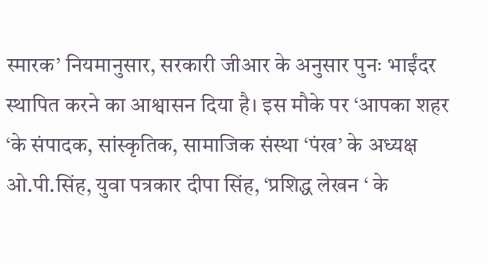स्मारक’ नियमानुसार, सरकारी जीआर के अनुसार पुनः भाईंदर स्थापित करने का आश्वासन दिया है। इस मौके पर ‘आपका शहर ‘के संपादक, सांस्कृतिक, सामाजिक संस्था ‘पंख’ के अध्यक्ष ओ.पी.सिंह, युवा पत्रकार दीपा सिंह, ‘प्रशिद्ध लेखन ‘ के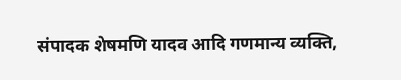संपादक शेषमणि यादव आदि गणमान्य व्यक्ति,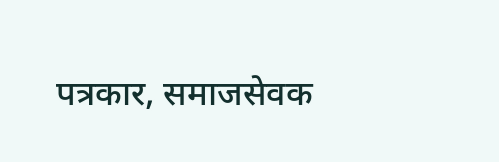पत्रकार, समाजसेवक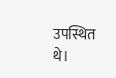उपस्थित थे।